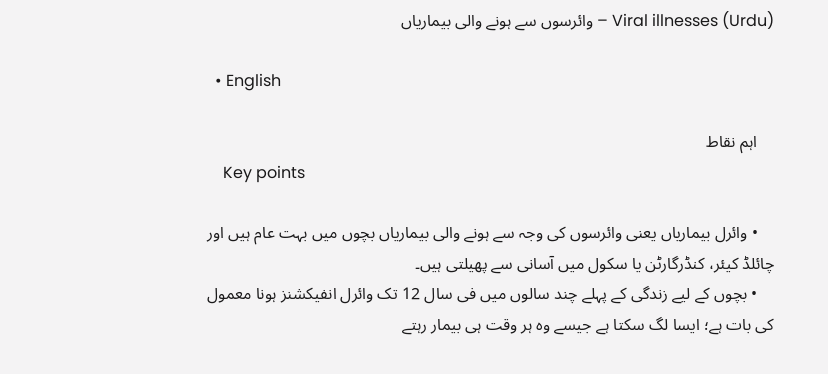Viral illnesses (Urdu) – وائرسوں سے ہونے والی بیماریاں

  • English

    اہم نقاط
    Key points

    • وائرل بیماریاں یعنی وائرسوں کی وجہ سے ہونے والی بیماریاں بچوں میں بہت عام ہیں اور چائلڈ کيئر، کنڈرگارٹن یا سکول میں آسانی سے پھیلتی ہیں۔
    • بچوں کے لیے زندگی کے پہلے چند سالوں میں فی سال 12 تک وائرل انفیکشنز ہونا معمول کی بات ہے؛ ایسا لگ سکتا ہے جیسے وہ ہر وقت ہی بیمار رہتے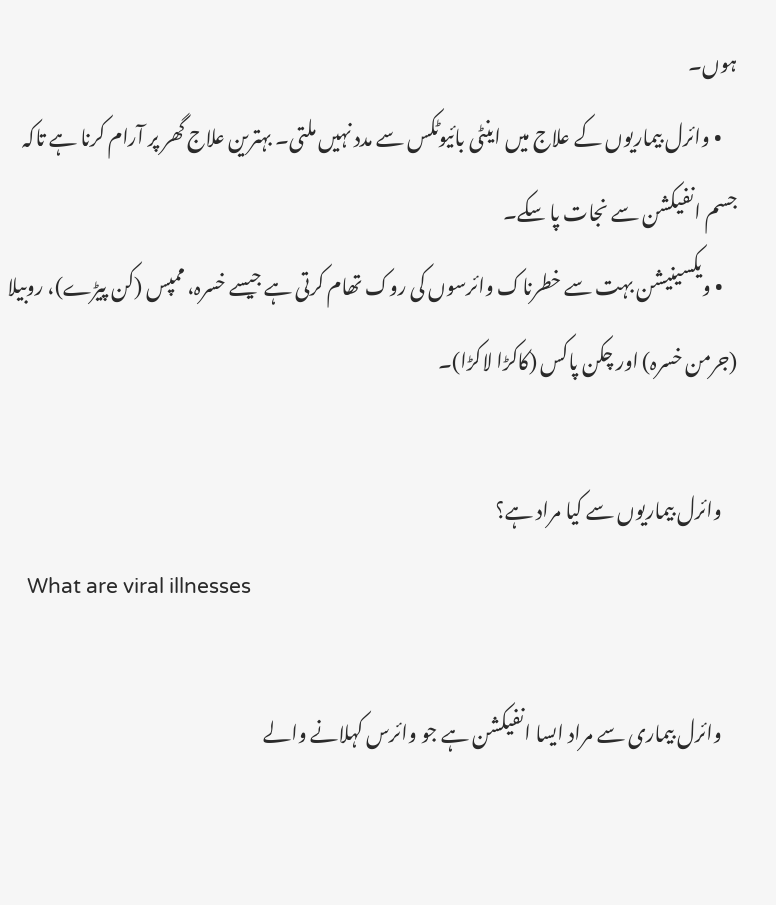ہوں۔
    • وائرل بیماریوں کے علاج میں اینٹی بائیوٹکس سے مدد نہیں ملتی۔ بہترین علاج گھر پر آرام کرنا ہے تاکہ جسم انفیکشن سے نجات پا سکے۔
    • ویکسینیشن بہت سے خطرناک وائرسوں کی روک تھام کرتی ہے جیسے خسرہ، ممپس (کن پیڑے)، روبیلا (جرمن خسرہ) اور چکن پاکس (کاکڑا لاکڑا)۔

    وائرل بیماریوں سے کیا مراد ہے؟
    What are viral illnesses

    وائرل بیماری سے مراد ایسا انفیکشن ہے جو وائرس کہلانے والے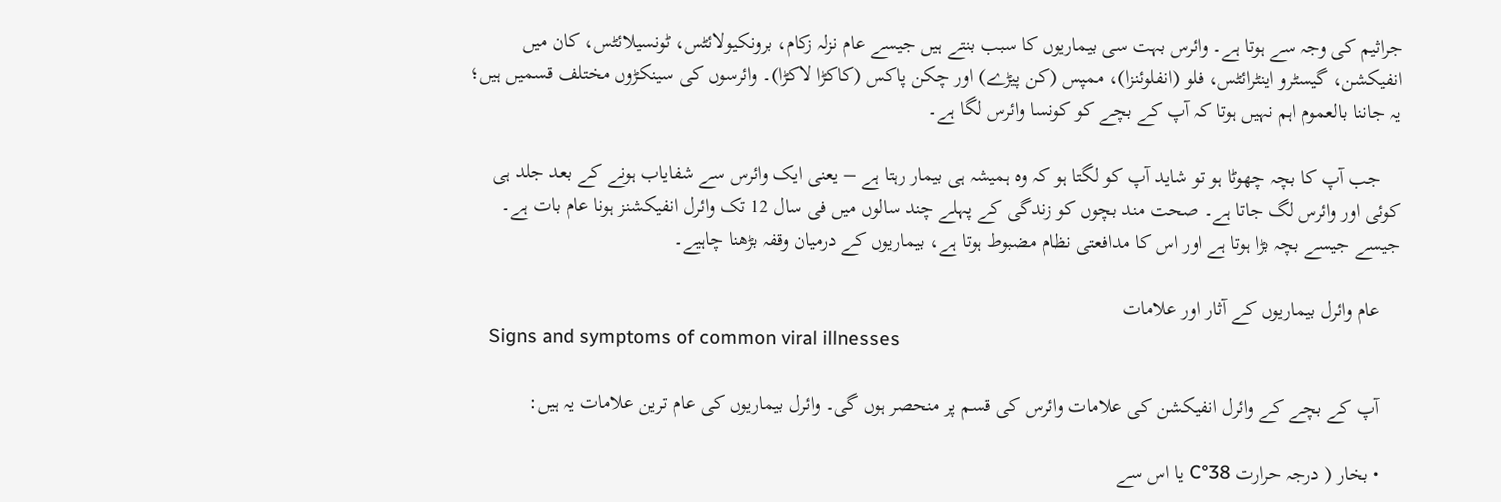جراثیم کی وجہ سے ہوتا ہے۔ وائرس بہت سی بیماریوں کا سبب بنتے ہیں جیسے عام نزلہ زکام، برونکیولائٹس، ٹونسیلائٹس، کان میں انفیکشن، گیسٹرو اینٹرائٹس، فلو (انفلوئنزا)، ممپس (کن پیڑے) اور چکن پاکس (کاکڑا لاکڑا)۔ وائرسوں کی سینکڑوں مختلف قسمیں ہیں؛ یہ جاننا بالعموم اہم نہیں ہوتا کہ آپ کے بچے کو کونسا وائرس لگا ہے۔

    جب آپ کا بچہ چھوٹا ہو تو شاید آپ کو لگتا ہو کہ وہ ہمیشہ ہی بیمار رہتا ہے – یعنی ایک وائرس سے شفایاب ہونے کے بعد جلد ہی کوئی اور وائرس لگ جاتا ہے۔ صحت مند بچوں کو زندگی کے پہلے چند سالوں میں فی سال 12 تک وائرل انفیکشنز ہونا عام بات ہے۔ جیسے جیسے بچہ بڑا ہوتا ہے اور اس کا مدافعتی نظام مضبوط ہوتا ہے، بیماریوں کے درمیان وقفہ بڑھنا چاہیے۔

    عام وائرل بیماریوں کے آثار اور علامات
    Signs and symptoms of common viral illnesses

    آپ کے بچے کے وائرل انفیکشن کی علامات وائرس کی قسم پر منحصر ہوں گی۔ وائرل بیماریوں کی عام ترین علامات یہ ہیں:

    • بخار ( درجہ حرارت 38°C یا اس سے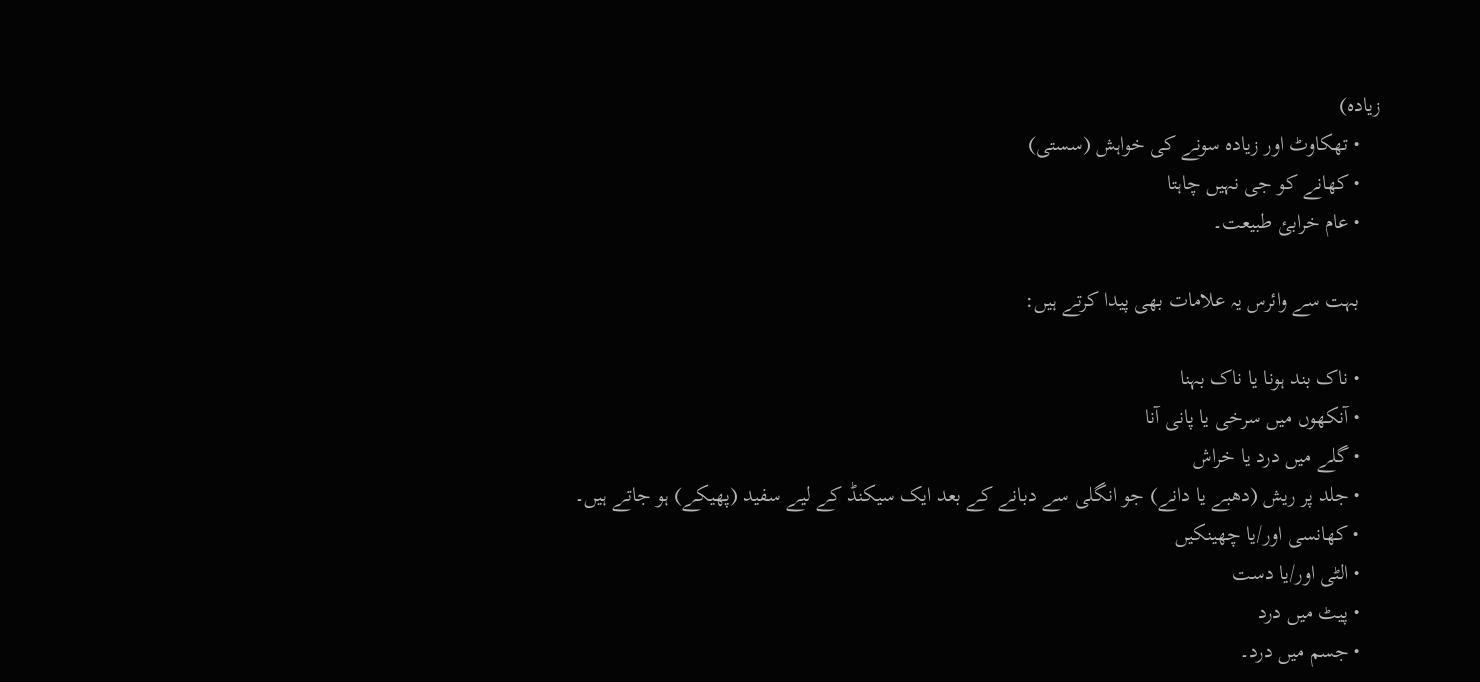زیادہ)
    • تھکاوٹ اور زیادہ سونے کی خواہش (سستی)
    • کھانے کو جی نہیں چاہتا
    • عام خرابئ طبیعت۔

    بہت سے وائرس یہ علامات بھی پیدا کرتے ہیں:

    • ناک بند ہونا یا ناک بہنا
    • آنکھوں میں سرخی یا پانی آنا
    • گلے میں درد یا خراش
    • جلد پر ریش (دھبے یا دانے) جو انگلی سے دبانے کے بعد ایک سیکنڈ کے لیے سفید (پھیکے) ہو جاتے ہیں۔
    • کھانسی اور/یا چھینکیں
    • الٹی اور/یا دست
    • پیٹ میں درد
    • جسم میں درد۔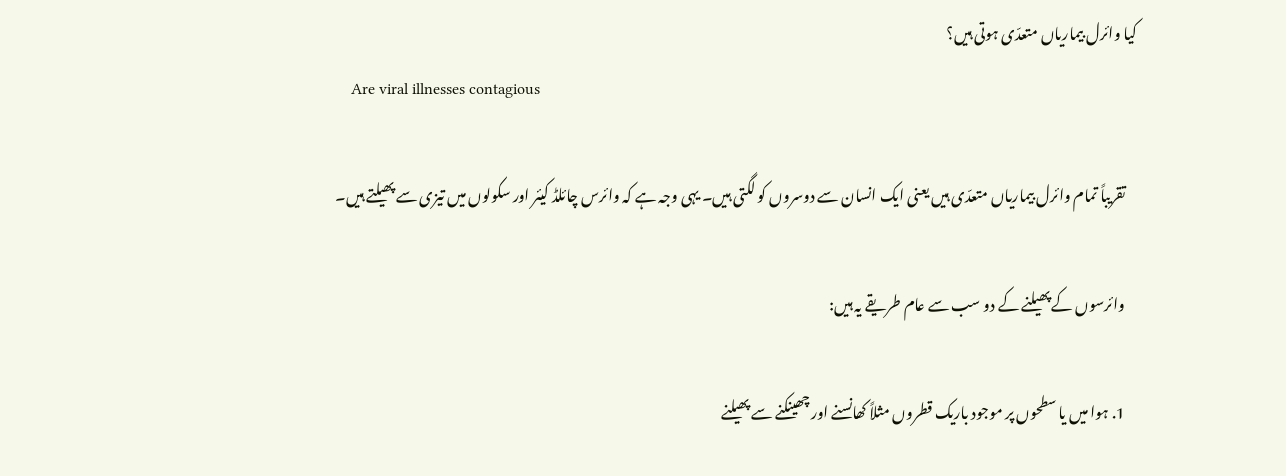کیا وائرل بیماریاں متعدّی ہوتی ہیں؟
    Are viral illnesses contagious

    تقریباً تمام وائرل بیماریاں متعدّی ہیں یعنی ایک انسان سے دوسروں کو لگتی ہیں۔ یہی وجہ ہے کہ وائرس چائلڈ کیئر اور سکولوں میں تیزی سے پھیلتے ہیں۔

    وائرسوں کے پھیلنے کے دو سب سے عام طریقے یہ ہیں:

    1. ہوا میں یا سطحوں پر موجود باریک قطروں مثلاً کھانسنے اور چھینکنے سے پھیلنے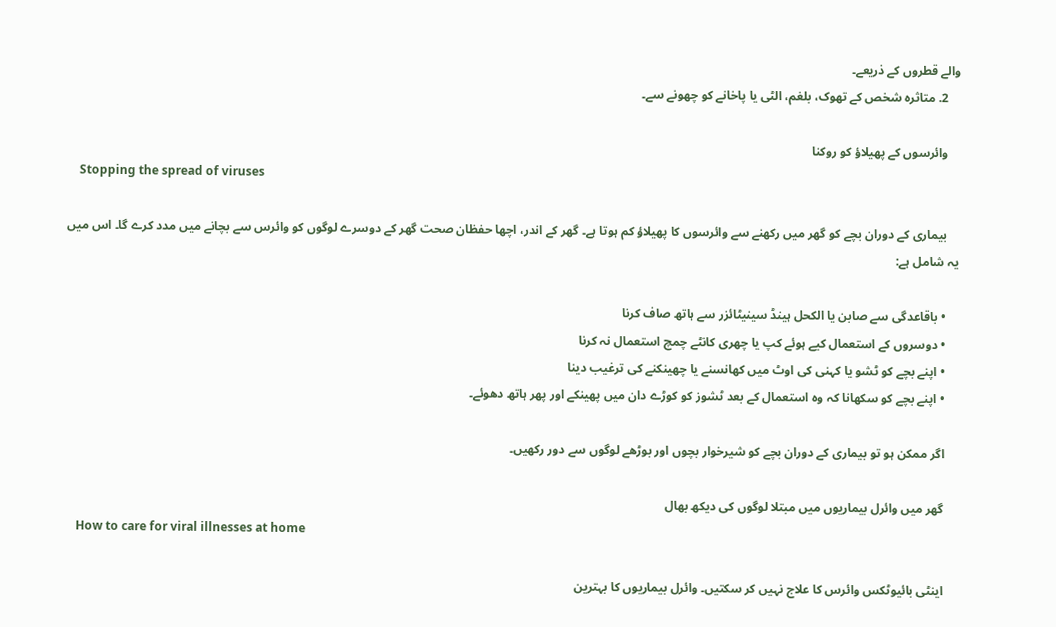والے قطروں کے ذریعے۔
    2. متاثرہ شخص کے تھوک، بلغم، الٹی یا پاخانے کو چھونے سے۔

    وائرسوں کے پھیلاؤ کو روکنا
    Stopping the spread of viruses

    بیماری کے دوران بچے کو گھر میں رکھنے سے وائرسوں کا پھیلاؤ کم ہوتا ہے۔ گھر کے اندر، اچھا حفظان صحت گھر کے دوسرے لوگوں کو وائرس سے بچانے میں مدد کرے گا۔ اس میں یہ شامل ہے:

    • باقاعدگی سے صابن یا الکحل ہینڈ سینیٹائزر سے ہاتھ صاف کرنا
    • دوسروں کے استعمال کیے ہوئے کپ یا چھری کانٹے چمچ استعمال نہ کرنا
    • اپنے بچے کو ٹشو یا کہنی کی اوٹ میں کھانسنے یا چھینکنے کی ترغیب دینا
    • اپنے بچے کو سکھانا کہ وہ استعمال کے بعد ٹشوز کو کوڑے دان میں پھینکے اور پھر ہاتھ دھوئے۔

    اگر ممکن ہو تو بیماری کے دوران بچے کو شیرخوار بچوں اور بوڑھے لوگوں سے دور رکھیں۔

    گھر میں وائرل بیماریوں میں مبتلا لوگوں کی دیکھ بھال
    How to care for viral illnesses at home

    اینٹی بائیوٹکس وائرس کا علاج نہیں کر سکتیں۔ وائرل بیماریوں کا بہترین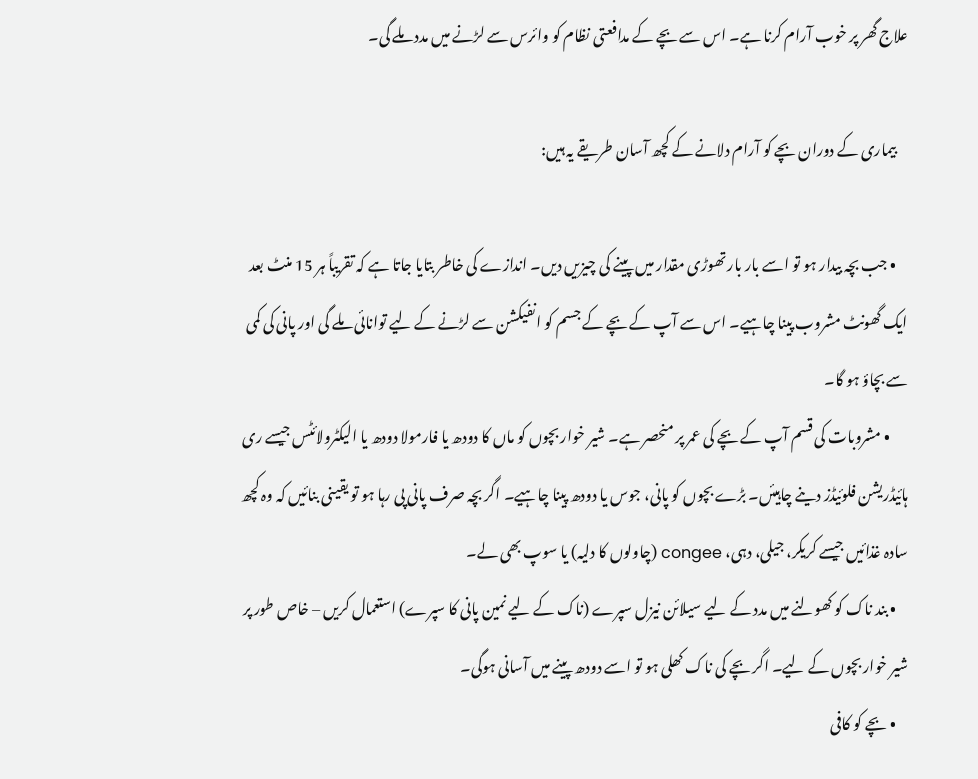علاج گھر پر خوب آرام کرنا ہے۔ اس سے بچے کے مدافعتی نظام کو وائرس سے لڑنے میں مدد ملے گی۔

    بیماری کے دوران بچے کو آرام دلانے کے کچھ آسان طریقے یہ ہیں:

    • جب بچہ بیدار ہو تو اسے بار بار تھوڑی مقدار میں پینے کی چیزیں دیں۔ اندازے کی خاطر بتایا جاتا ہے کہ تقریباً ہر 15 منٹ بعد ایک گھونٹ مشروب پینا چاہیے۔ اس سے آپ کے بچے کے جسم کو انفیکشن سے لڑنے کے لیے توانائی ملے گی اور پانی کی کمی سے بچاؤ ہو گا۔
      • مشروبات کی قسم آپ کے بچے کی عمر پر منحصر ہے۔ شیر خوار بچوں کو ماں کا دودھ یا فارمولا دودھ یا الیکٹرولائٹس جیسے ری ہائیڈریشن فلوئیڈز دینے چاہیئں۔ بڑے بچوں کو پانی، جوس یا دودھ پینا چاہیے۔ اگر بچہ صرف پانی پی رہا ہو تو یقینی بنائیں کہ وہ کچھ سادہ غذائیں جیسے کریکر، جیلی، دہی، congee (چاولوں کا دلیہ) یا سوپ بھی لے۔
    • بند ناک کو کھولنے میں مدد کے لیے سیلائن نیزل سپرے (ناک کے لیے نمین پانی کا سپرے) استعمال کریں – خاص طور پر شیر خوار بچوں کے لیے۔ اگر بچے کی ناک کھلی ہو تو اسے دودھ پینے میں آسانی ہوگی۔
    • بچے کو کافی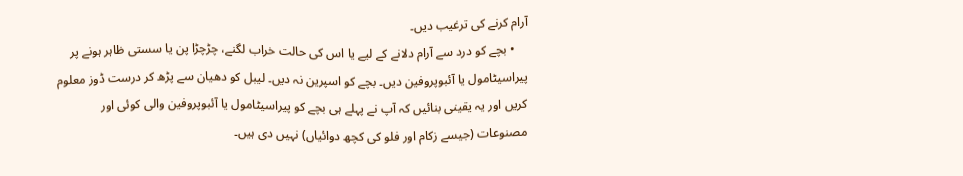آرام کرنے کی ترغیب دیں۔
    • بچے کو درد سے آرام دلانے کے لیے یا اس کی حالت خراب لگنے، چڑچڑا پن یا سستی ظاہر ہونے پر پیراسیٹامول یا آئبوپروفین دیں۔ بچے کو اسپرین نہ دیں۔ لیبل کو دھیان سے پڑھ کر درست ڈوز معلوم کریں اور یہ یقینی بنائیں کہ آپ نے پہلے ہی بچے کو پیراسیٹامول یا آئبوپروفین والی کوئی اور مصنوعات (جیسے زکام اور فلو کی کچھ دوائیاں) نہیں دی ہیں۔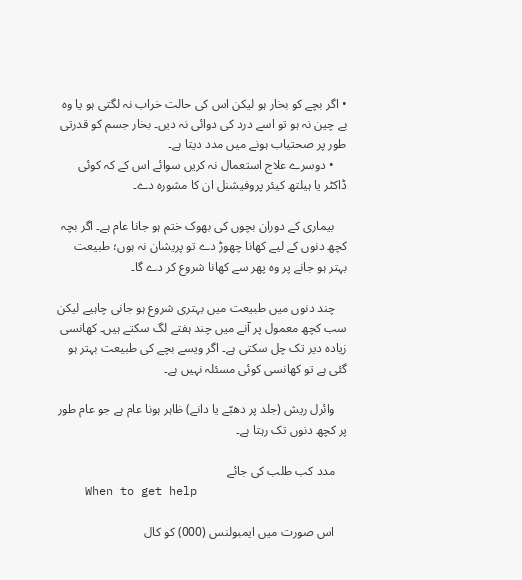• اگر بچے کو بخار ہو لیکن اس کی حالت خراب نہ لگتی ہو یا وہ بے چین نہ ہو تو اسے درد کی دوائی نہ دیں۔ بخار جسم کو قدرتی طور پر صحتیاب ہونے میں مدد دیتا ہے۔
    • دوسرے علاج استعمال نہ کریں سوائے اس کے کہ کوئی ڈاکٹر یا ہیلتھ کیئر پروفیشنل ان کا مشورہ دے۔

    بیماری کے دوران بچوں کی بھوک ختم ہو جانا عام ہے۔ اگر بچہ کچھ دنوں کے لیے کھانا چھوڑ دے تو پریشان نہ ہوں؛ طبیعت بہتر ہو جانے پر وہ پھر سے کھانا شروع کر دے گا۔

    چند دنوں میں طبیعت میں بہتری شروع ہو جانی چاہیے لیکن سب کچھ معمول پر آنے میں چند ہفتے لگ سکتے ہیں۔ کھانسی زیادہ دیر تک چل سکتی ہے۔ اگر ویسے بچے کی طبیعت بہتر ہو گئی ہے تو کھانسی کوئی مسئلہ نہیں ہے۔

    وائرل ریش (جلد پر دھبّے یا دانے) ظاہر ہونا عام ہے جو عام طور پر کچھ دنوں تک رہتا ہے۔

    مدد کب طلب کی جائے
    When to get help

    اس صورت میں ایمبولنس (000) کو کال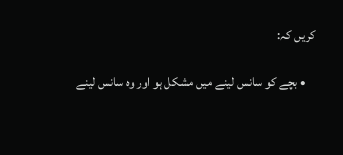کریں کہ:

    • بچے کو سانس لینے میں مشکل ہو اور وہ سانس لینے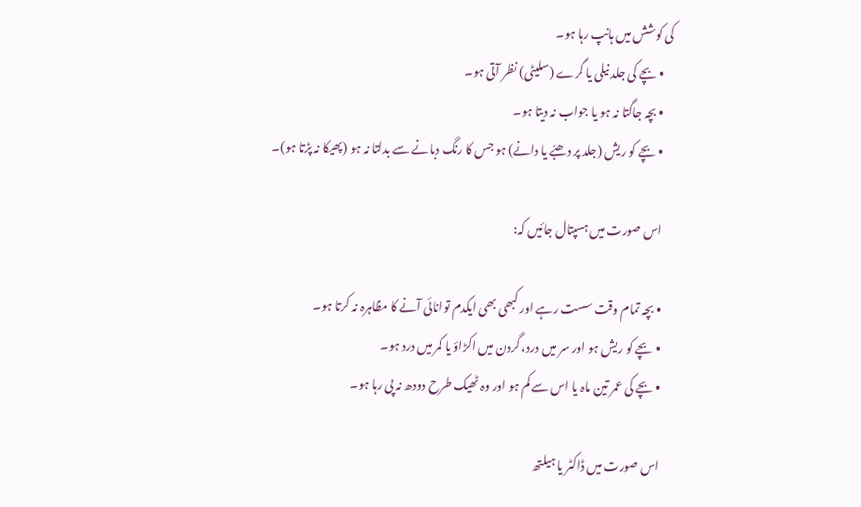کی کوشش میں ہانپ رہا ہو۔
    • بچے کی جلد نیلی یا گرے (سلیٹی) نظر آتی ہو۔
    • بچہ جاگتا نہ ہو یا جواب نہ دیتا ہو۔
    • بچے کو ریش (جلد پر دھبّے یا دانے) ہو جس کا رنگ دبانے سے بدلتا نہ ہو (پھیکا نہ پڑتا ہو)۔

    اس صورت میں ہسپتال جائیں کہ:

    • بچہ تمام وقت سست رہے اور کبھی بھی ایکدم توانائی آنے کا مظاہرہ نہ کرتا ہو۔
    • بچے کو ریش ہو اور سر میں درد، گردن میں اکڑاؤ یا کمر میں درد ہو۔
    • بچے کی عمر تین ماہ یا اس سے کم ہو اور وہ ٹھیک طرح دودھ نہ پی رہا ہو۔

    اس صورت میں ڈاکٹر یا ہیلتھ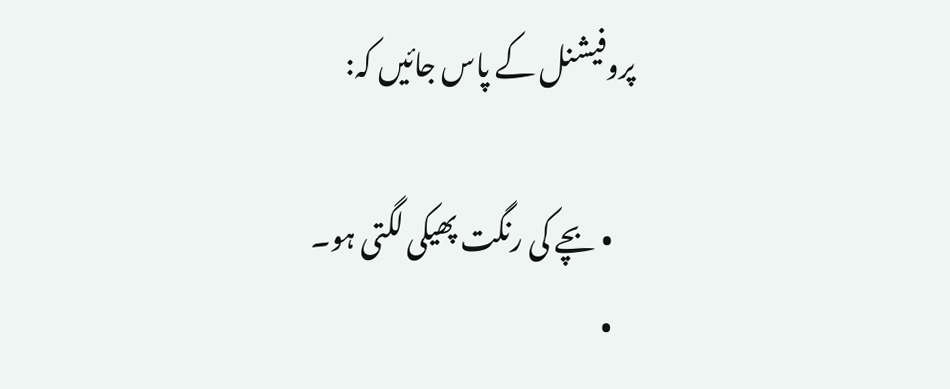پروفیشنل کے پاس جائیں کہ:

    • بچے کی رنگت پھیکی لگتی ہو۔
    •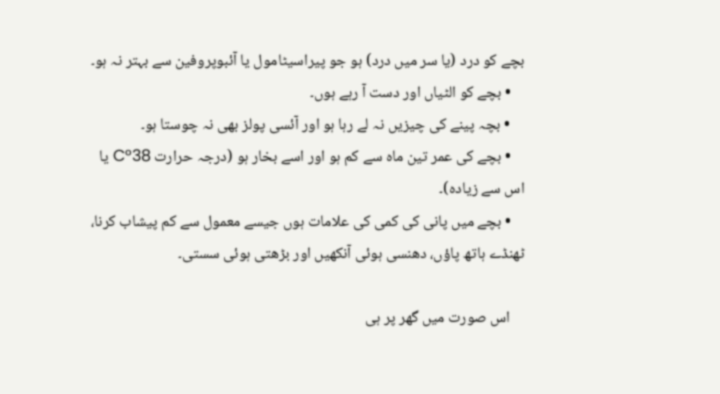بچے کو درد (یا سر میں درد) ہو جو پیراسیٹامول یا آئبوپروفین سے بہتر نہ ہو۔
    • بچے کو الٹیاں اور دست آ رہے ہوں۔
    • بچہ پینے کی چیزیں نہ لے رہا ہو اور آئسی پولز بھی نہ چوستا ہو۔
    • بچے کی عمر تین ماہ سے کم ہو اور اسے بخار ہو (درجہ حرارت 38°C یا اس سے زیادہ)۔
    • بچے میں پانی کی کمی کی علامات ہوں جیسے معمول سے کم پیشاب کرنا، ٹھنڈے ہاتھ پاؤں، دھنسی ہوئی آنکھیں اور بڑھتی ہوئی سستی۔

    اس صورت میں گھر پر ہی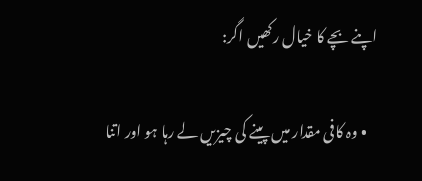اپنے بچے کا خیال رکھیں اگر:

    • وہ کافی مقدار میں پینے کی چیزیں لے رہا ہو اور اتنا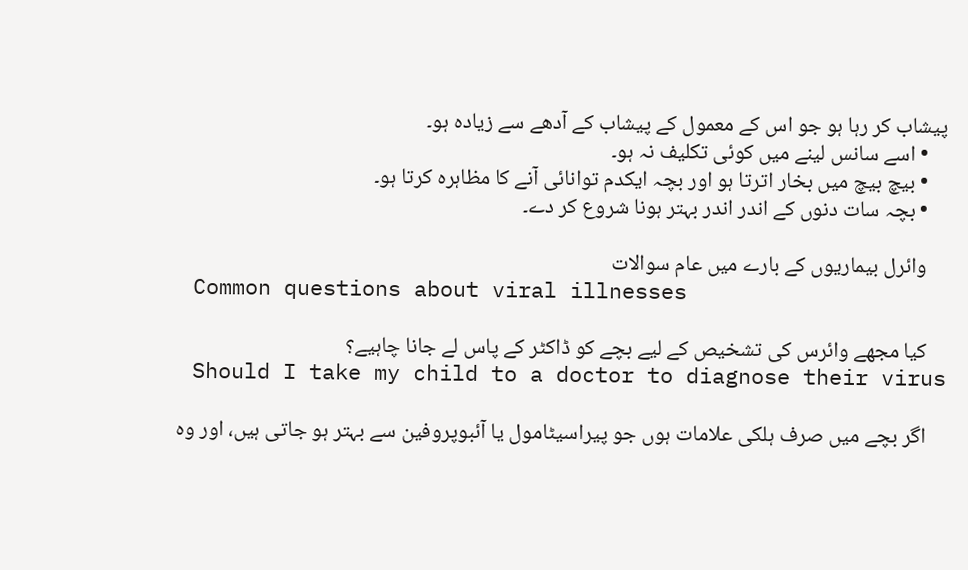پیشاب کر رہا ہو جو اس کے معمول کے پیشاب کے آدھے سے زیادہ ہو۔
    • اسے سانس لینے میں کوئی تکلیف نہ ہو۔
    • بیچ بیچ میں بخار اترتا ہو اور بچہ ایکدم توانائی آنے کا مظاہرہ کرتا ہو۔
    • بچہ سات دنوں کے اندر اندر بہتر ہونا شروع کر دے۔

    وائرل بیماریوں کے بارے میں عام سوالات
    Common questions about viral illnesses

    کیا مجھے وائرس کی تشخیص کے لیے بچے کو ڈاکٹر کے پاس لے جانا چاہیے؟
    Should I take my child to a doctor to diagnose their virus

    اگر بچے میں صرف ہلکی علامات ہوں جو پیراسیٹامول یا آئبوپروفین سے بہتر ہو جاتی ہیں، اور وہ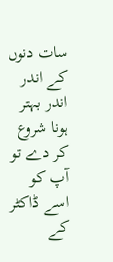سات دنوں کے اندر اندر بہتر ہونا شروع کر دے تو آپ کو اسے ڈاکٹر کے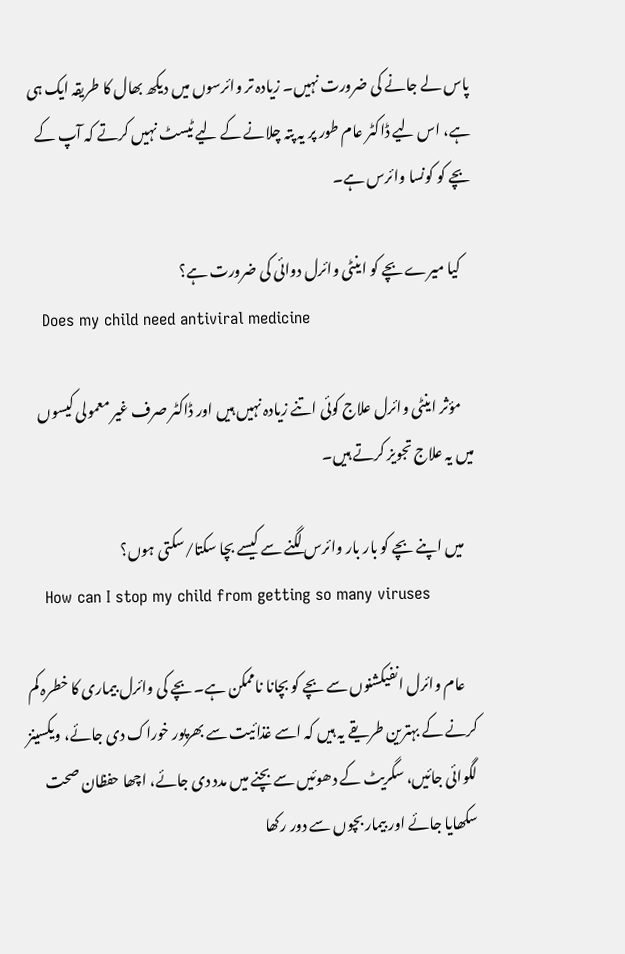پاس لے جانے کی ضرورت نہیں۔ زیادہ تر وائرسوں میں دیکھ بھال کا طریقہ ایک ہی ہے، اس لیے ڈاکٹر عام طور پر یہ پتہ چلانے کے لیے ٹیسٹ نہیں کرتے کہ آپ کے بچے کو کونسا وائرس ہے۔

    کیا میرے بچے کو اینٹی وائرل دوائی کی ضرورت ہے؟
    Does my child need antiviral medicine

    مؤثر اینٹی وائرل علاج کوئی اتنے زیادہ نہیں ہیں اور ڈاکٹر صرف غیر معمولی کیسوں میں یہ علاج تجویز کرتے ہیں۔

    میں اپنے بچے کو بار بار وائرس لگنے سے کیسے بچا سکتا/سکتی ہوں؟
    How can I stop my child from getting so many viruses

    عام وائرل انفیکشنوں سے بچے کو بچانا ناممکن ہے۔ بچے کی وائرل بیماری کا خطرہ کم کرنے کے بہترین طریقے یہ ہیں کہ اسے غذائیت سے بھرپور خوراک دی جائے، ویکسینز لگوائی جائیں، سگریٹ کے دھوئیں سے بچنے میں مدد دی جائے، اچھا حفظان صحت سکھایا جائے اور بیمار بچوں سے دور رکھا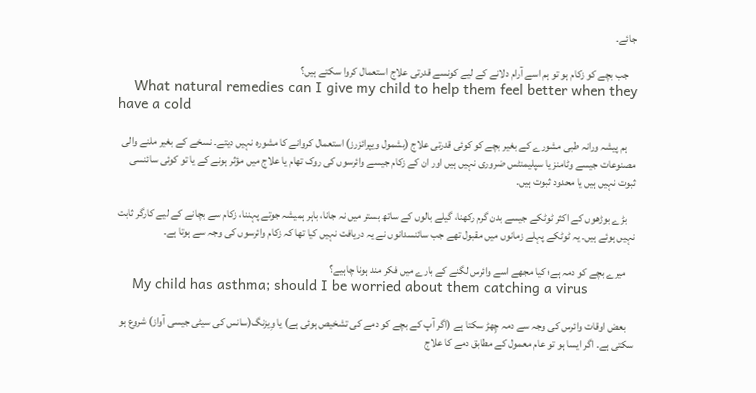جائے۔

    جب بچے کو زکام ہو تو ہم اسے آرام دلانے کے لیے کونسے قدرتی علاج استعمال کروا سکتے ہیں؟
    What natural remedies can I give my child to help them feel better when they have a cold

    ہم پیشہ ورانہ طبی مشورے کے بغیر بچے کو کوئی قدرتی علاج (بشمول ویپرائزرز) استعمال کروانے کا مشورہ نہیں دیتے۔ نسخے کے بغیر ملنے والی مصنوعات جیسے وٹامنز یا سپلیمنٹس ضروری نہیں ہیں اور ان کے زکام جیسے وائرسوں کی روک تھام یا علاج میں مؤثر ہونے کے یا تو کوئی سائنسی ثبوت نہیں ہیں یا محدود ثبوت ہیں۔

    بڑے بوڑھوں کے اکثر ٹوٹکے جیسے بدن گرم رکھنا، گیلے بالوں کے ساتھ بستر میں نہ جانا، باہر ہمیشہ جوتے پہننا، زکام سے بچانے کے لیے کارگر ثابت نہیں ہوئے ہیں۔ یہ ٹوٹکے پہلے زمانوں میں مقبول تھے جب سائنسدانوں نے یہ دریافت نہیں کیا تھا کہ زکام وائرسوں کی وجہ سے ہوتا ہے۔

    میرے بچے کو دمہ ہے؛ کیا مجھے اسے وائرس لگنے کے بارے میں فکر مند ہونا چاہیے؟
    My child has asthma; should I be worried about them catching a virus

    بعض اوقات وائرس کی وجہ سے دمہ چِھڑ سکتا ہے (اگر آپ کے بچے کو دمے کی تشخیص ہوئی ہے) یا وِیزنگ(سانس کی سیٹی جیسی آواز) شروع ہو سکتی ہے۔ اگر ایسا ہو تو عام معمول کے مطابق دمے کا علاج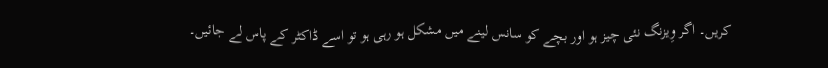کریں۔ اگر وِیزنگ نئی چیز ہو اور بچے کو سانس لینے میں مشکل ہو رہی ہو تو اسے ڈاکٹر کے پاس لے جائیں۔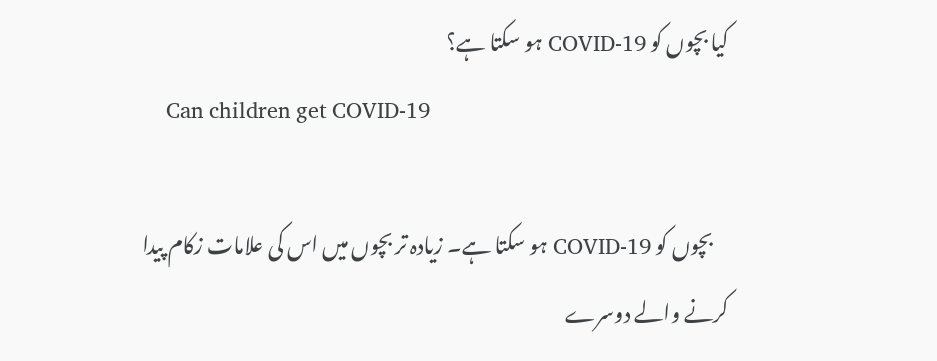کیا بچوں کو COVID-19 ہو سکتا ہے؟
    Can children get COVID-19

    بچوں کو COVID-19 ہو سکتا ہے۔ زیادہ تر بچوں میں اس کی علامات زکام پیدا کرنے والے دوسرے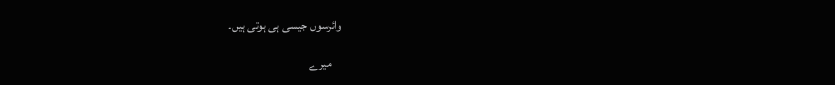وائرسوں جیسی ہی ہوتی ہیں۔

    میرے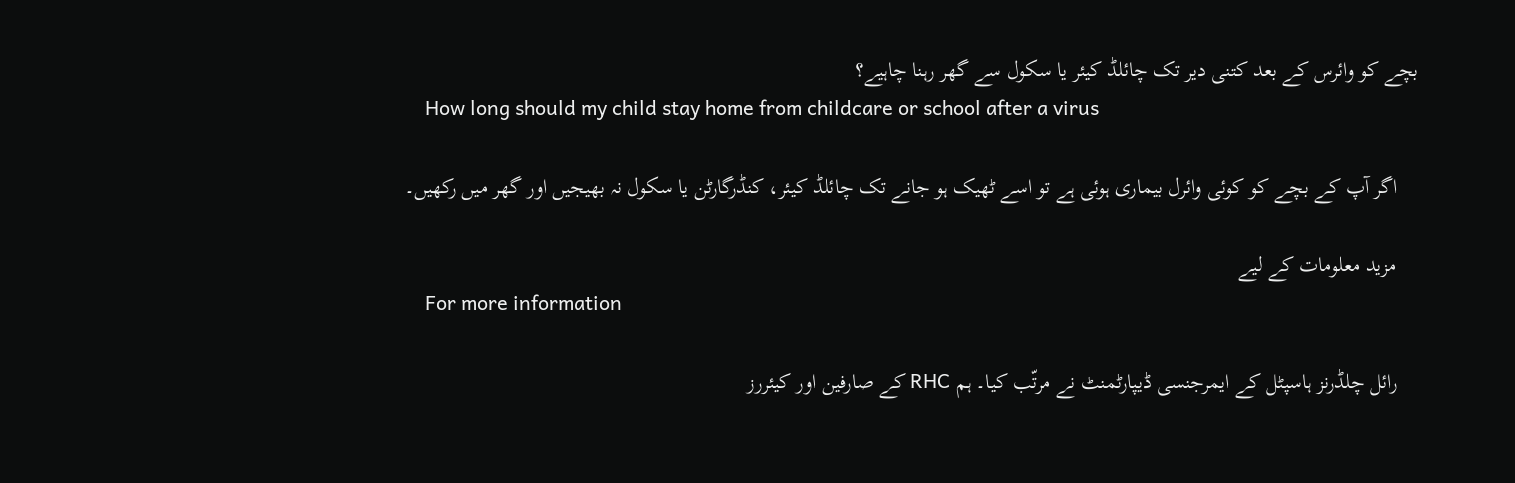بچے کو وائرس کے بعد کتنی دیر تک چائلڈ کیئر یا سکول سے گھر رہنا چاہیے؟
    How long should my child stay home from childcare or school after a virus

    اگر آپ کے بچے کو کوئی وائرل بیماری ہوئی ہے تو اسے ٹھیک ہو جانے تک چائلڈ کیئر، کنڈرگارٹن یا سکول نہ بھیجیں اور گھر میں رکھیں۔

    مزید معلومات کے لیے
    For more information

    رائل چلڈرنز ہاسپٹل کے ایمرجنسی ڈیپارٹمنٹ نے مرتّب کیا۔ ہم RHC کے صارفین اور کیئررز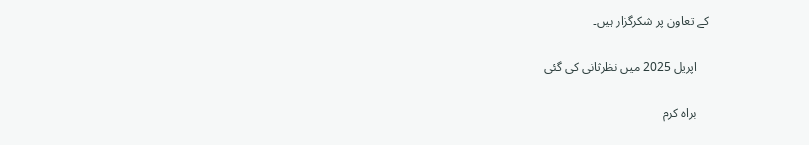کے تعاون پر شکرگزار ہیں۔

    اپریل 2025 میں نظرثانی کی گئی

    براہ کرم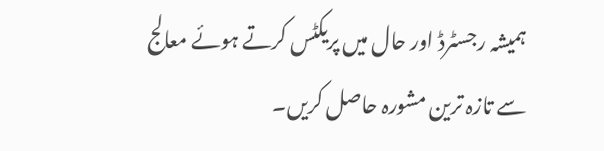ہمیشہ رجسٹرڈ اور حال میں پریکٹس کرتے ہوئے معالج سے تازہ ترین مشورہ حاصل کریں۔